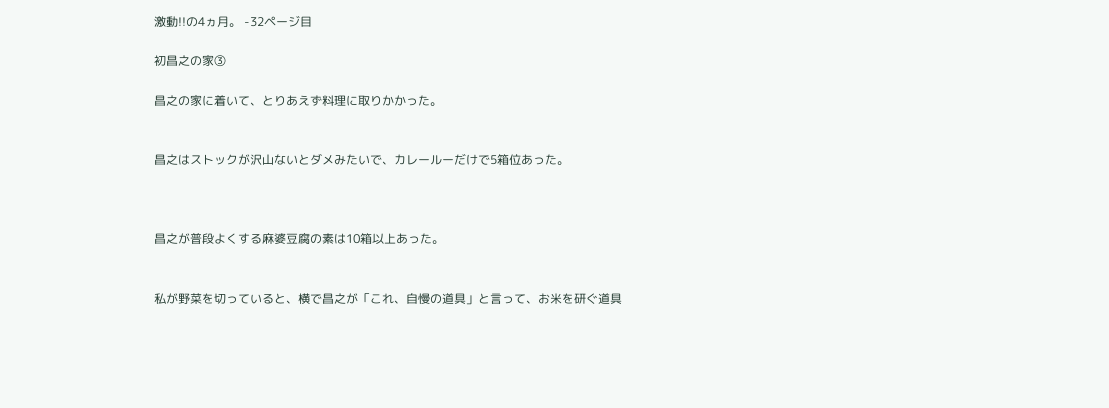激動!!の4ヵ月。 -32ページ目

初昌之の家③

昌之の家に着いて、とりあえず料理に取りかかった。


昌之はストックが沢山ないとダメみたいで、カレールーだけで5箱位あった。



昌之が普段よくする麻婆豆腐の素は10箱以上あった。


私が野菜を切っていると、横で昌之が「これ、自慢の道具」と言って、お米を研ぐ道具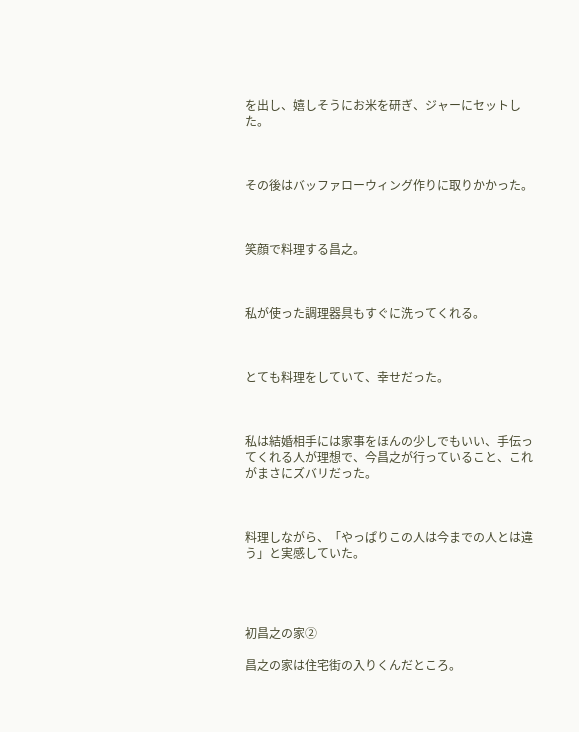を出し、嬉しそうにお米を研ぎ、ジャーにセットした。



その後はバッファローウィング作りに取りかかった。



笑顔で料理する昌之。



私が使った調理器具もすぐに洗ってくれる。



とても料理をしていて、幸せだった。



私は結婚相手には家事をほんの少しでもいい、手伝ってくれる人が理想で、今昌之が行っていること、これがまさにズバリだった。



料理しながら、「やっぱりこの人は今までの人とは違う」と実感していた。




初昌之の家②

昌之の家は住宅街の入りくんだところ。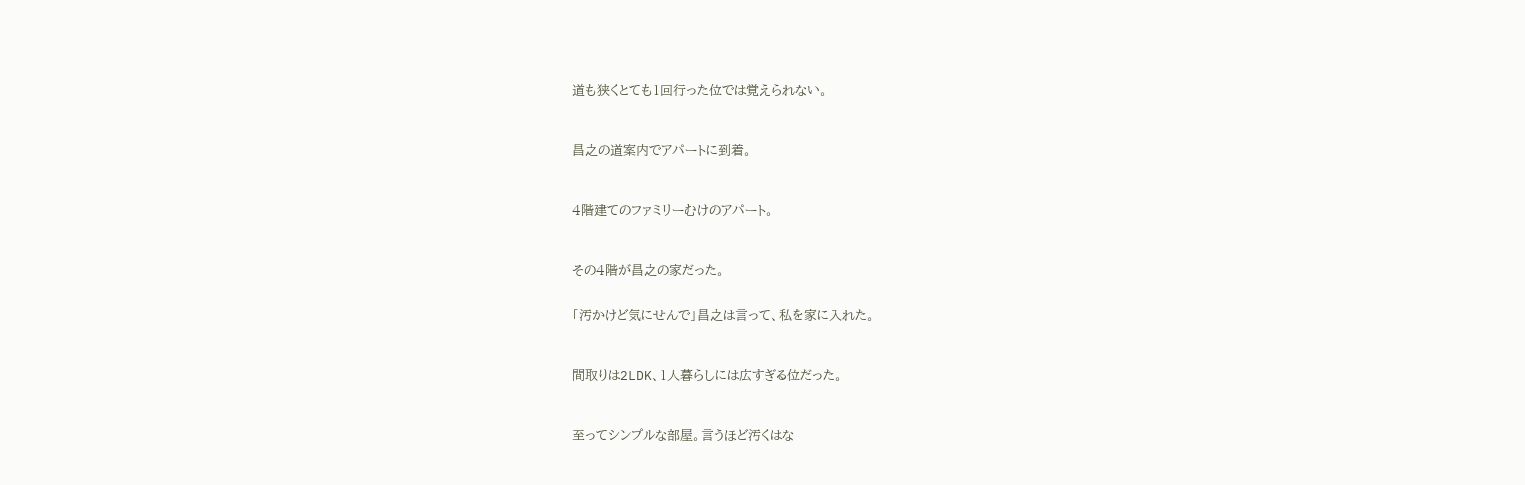道も狭くとても1回行った位では覚えられない。



昌之の道案内でアパートに到着。



4階建てのファミリーむけのアパート。



その4階が昌之の家だった。


「汚かけど気にせんで」昌之は言って、私を家に入れた。



間取りは2LDK、1人暮らしには広すぎる位だった。



至ってシンプルな部屋。言うほど汚くはな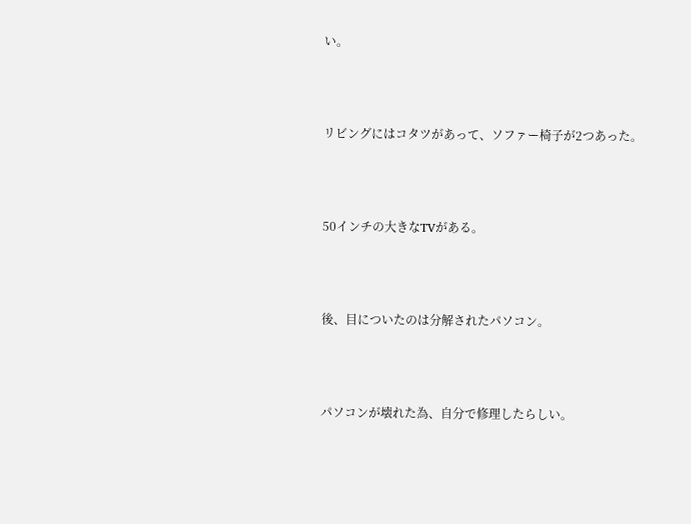い。



リビングにはコタツがあって、ソファー椅子が2つあった。



50インチの大きなTVがある。



後、目についたのは分解されたパソコン。



パソコンが壊れた為、自分で修理したらしい。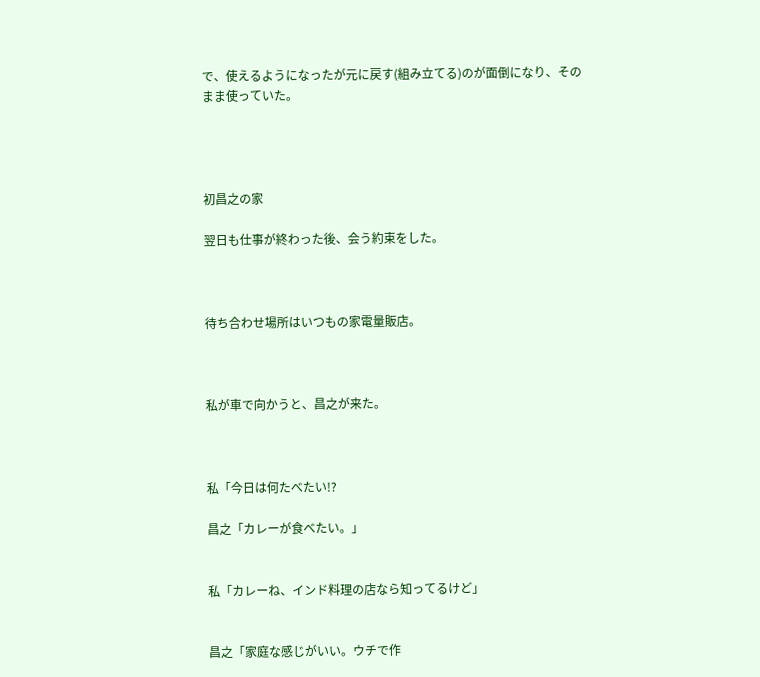で、使えるようになったが元に戻す(組み立てる)のが面倒になり、そのまま使っていた。




初昌之の家

翌日も仕事が終わった後、会う約束をした。



待ち合わせ場所はいつもの家電量販店。



私が車で向かうと、昌之が来た。



私「今日は何たべたい!?

昌之「カレーが食べたい。」


私「カレーね、インド料理の店なら知ってるけど」


昌之「家庭な感じがいい。ウチで作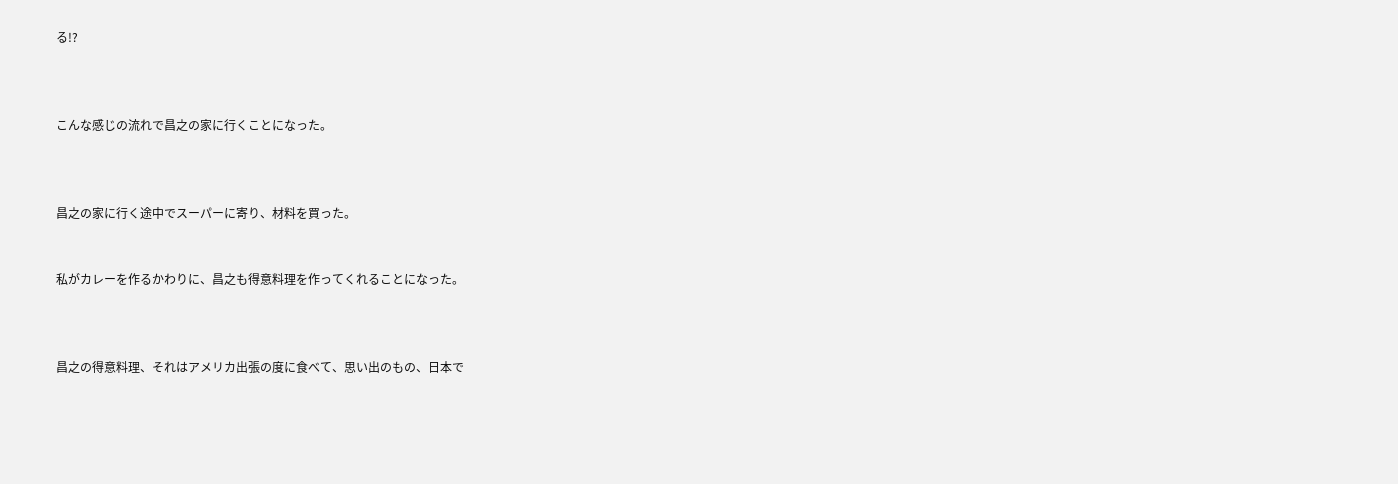る!?



こんな感じの流れで昌之の家に行くことになった。



昌之の家に行く途中でスーパーに寄り、材料を買った。


私がカレーを作るかわりに、昌之も得意料理を作ってくれることになった。



昌之の得意料理、それはアメリカ出張の度に食べて、思い出のもの、日本で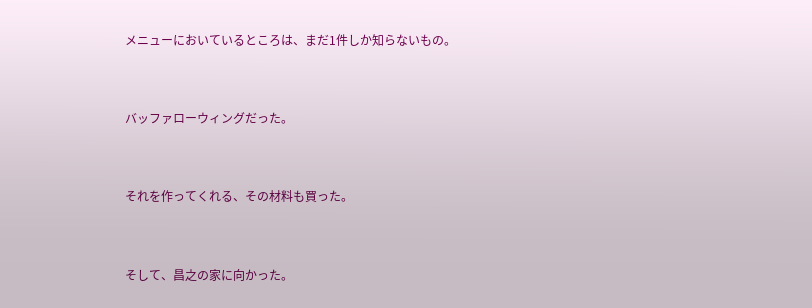メニューにおいているところは、まだ1件しか知らないもの。



バッファローウィングだった。



それを作ってくれる、その材料も買った。



そして、昌之の家に向かった。